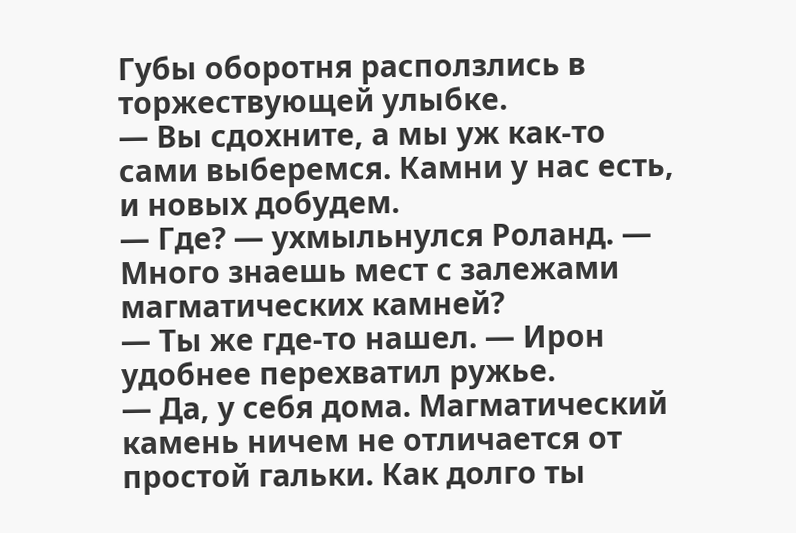Губы оборотня расползлись в торжествующей улыбке.
— Вы сдохните, а мы уж как-то сами выберемся. Камни у нас есть, и новых добудем.
— Где? — ухмыльнулся Роланд. — Много знаешь мест с залежами магматических камней?
— Ты же где-то нашел. — Ирон удобнее перехватил ружье.
— Да, у себя дома. Магматический камень ничем не отличается от простой гальки. Как долго ты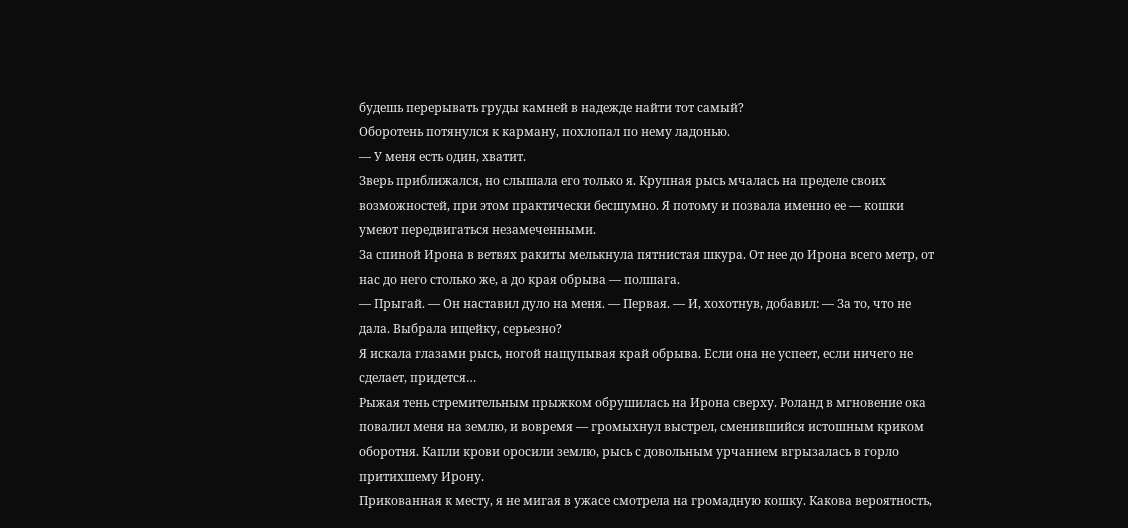будешь перерывать груды камней в надежде найти тот самый?
Оборотень потянулся к карману, похлопал по нему ладонью.
— У меня есть один, хватит.
Зверь приближался, но слышала его только я. Крупная рысь мчалась на пределе своих возможностей, при этом практически бесшумно. Я потому и позвала именно ее — кошки умеют передвигаться незамеченными.
За спиной Ирона в ветвях ракиты мелькнула пятнистая шкура. От нее до Ирона всего метр, от нас до него столько же, а до края обрыва — полшага.
— Прыгай. — Он наставил дуло на меня. — Первая. — И, хохотнув, добавил: — За то, что не дала. Выбрала ищейку, серьезно?
Я искала глазами рысь, ногой нащупывая край обрыва. Если она не успеет, если ничего не сделает, придется…
Рыжая тень стремительным прыжком обрушилась на Ирона сверху. Роланд в мгновение ока повалил меня на землю, и вовремя — громыхнул выстрел, сменившийся истошным криком оборотня. Капли крови оросили землю, рысь с довольным урчанием вгрызалась в горло притихшему Ирону.
Прикованная к месту, я не мигая в ужасе смотрела на громадную кошку. Какова вероятность,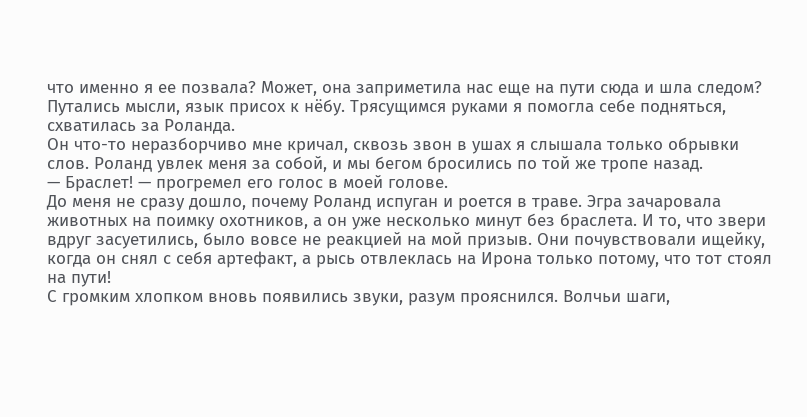что именно я ее позвала? Может, она заприметила нас еще на пути сюда и шла следом? Путались мысли, язык присох к нёбу. Трясущимся руками я помогла себе подняться, схватилась за Роланда.
Он что-то неразборчиво мне кричал, сквозь звон в ушах я слышала только обрывки слов. Роланд увлек меня за собой, и мы бегом бросились по той же тропе назад.
— Браслет! — прогремел его голос в моей голове.
До меня не сразу дошло, почему Роланд испуган и роется в траве. Эгра зачаровала животных на поимку охотников, а он уже несколько минут без браслета. И то, что звери вдруг засуетились, было вовсе не реакцией на мой призыв. Они почувствовали ищейку, когда он снял с себя артефакт, а рысь отвлеклась на Ирона только потому, что тот стоял на пути!
С громким хлопком вновь появились звуки, разум прояснился. Волчьи шаги,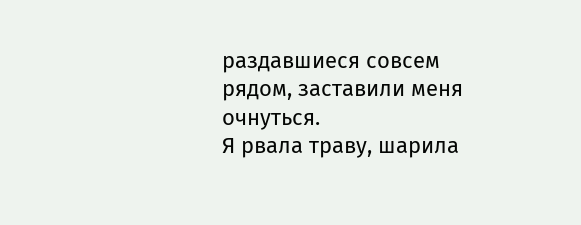раздавшиеся совсем рядом, заставили меня очнуться.
Я рвала траву, шарила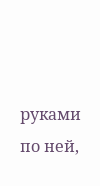руками по ней,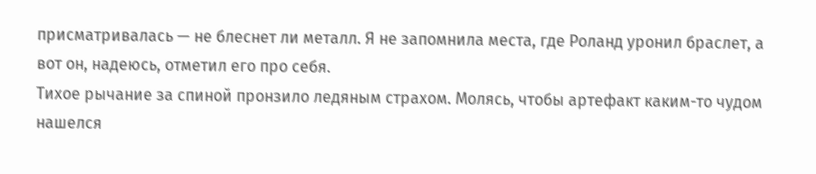присматривалась — не блеснет ли металл. Я не запомнила места, где Роланд уронил браслет, а вот он, надеюсь, отметил его про себя.
Тихое рычание за спиной пронзило ледяным страхом. Молясь, чтобы артефакт каким-то чудом нашелся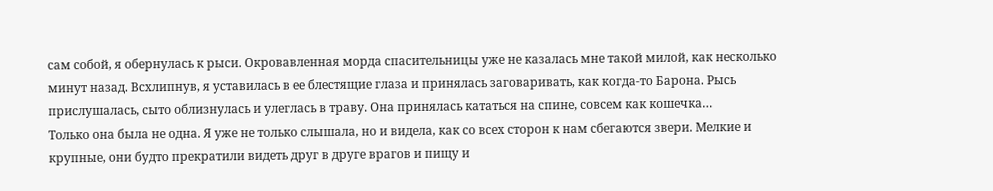сам собой, я обернулась к рыси. Окровавленная морда спасительницы уже не казалась мне такой милой, как несколько минут назад. Всхлипнув, я уставилась в ее блестящие глаза и принялась заговаривать, как когда-то Барона. Рысь прислушалась, сыто облизнулась и улеглась в траву. Она принялась кататься на спине, совсем как кошечка…
Только она была не одна. Я уже не только слышала, но и видела, как со всех сторон к нам сбегаются звери. Мелкие и крупные, они будто прекратили видеть друг в друге врагов и пищу и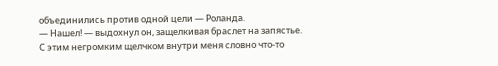объединились против одной цели — Роланда.
— Нашел! — выдохнул он, защелкивая браслет на запястье.
С этим негромким щелчком внутри меня словно что-то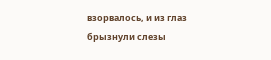взорвалось, и из глаз брызнули слезы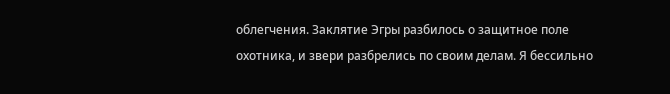облегчения. Заклятие Эгры разбилось о защитное поле охотника, и звери разбрелись по своим делам. Я бессильно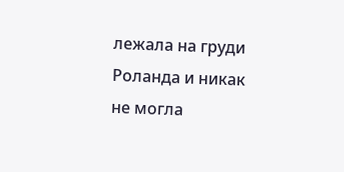лежала на груди Роланда и никак не могла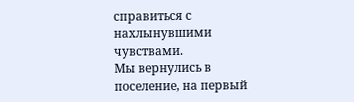справиться с нахлынувшими чувствами.
Мы вернулись в поселение, на первый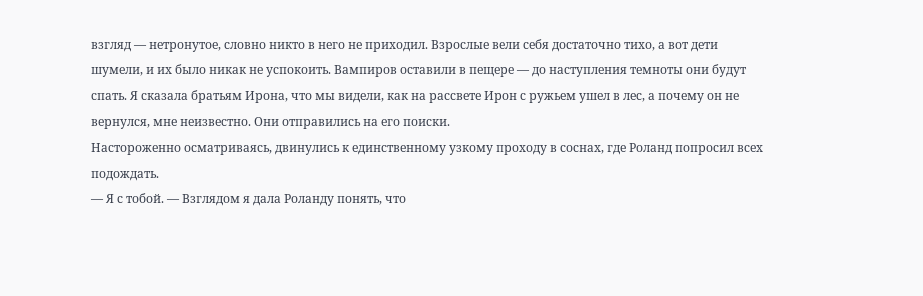взгляд — нетронутое, словно никто в него не приходил. Взрослые вели себя достаточно тихо, а вот дети шумели, и их было никак не успокоить. Вампиров оставили в пещере — до наступления темноты они будут спать. Я сказала братьям Ирона, что мы видели, как на рассвете Ирон с ружьем ушел в лес, а почему он не вернулся, мне неизвестно. Они отправились на его поиски.
Настороженно осматриваясь, двинулись к единственному узкому проходу в соснах, где Роланд попросил всех подождать.
— Я с тобой. — Взглядом я дала Роланду понять, что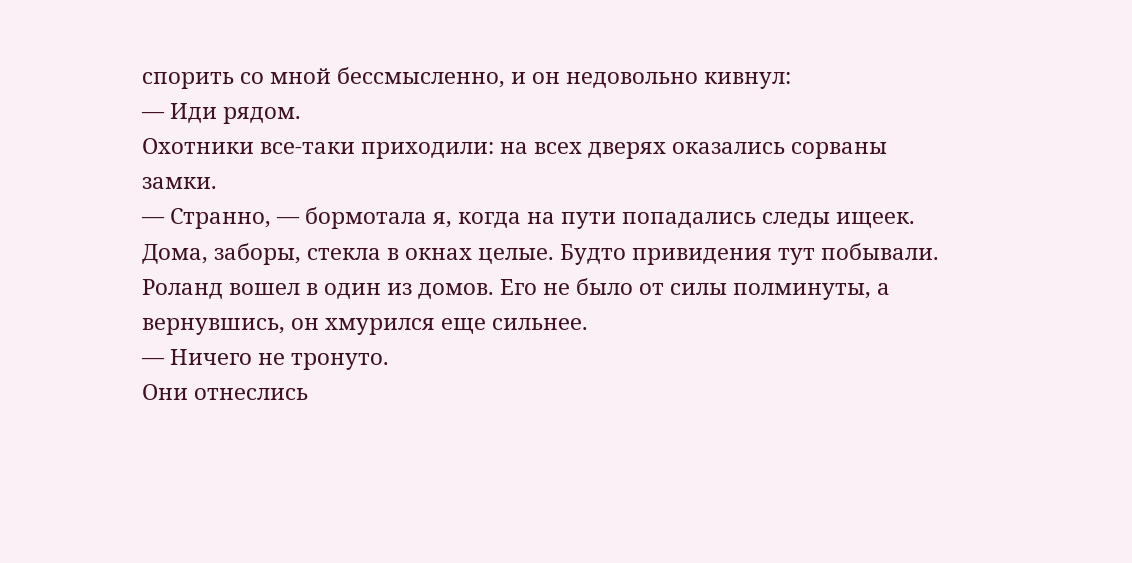спорить со мной бессмысленно, и он недовольно кивнул:
— Иди рядом.
Охотники все-таки приходили: на всех дверях оказались сорваны замки.
— Странно, — бормотала я, когда на пути попадались следы ищеек. Дома, заборы, стекла в окнах целые. Будто привидения тут побывали.
Роланд вошел в один из домов. Его не было от силы полминуты, а вернувшись, он хмурился еще сильнее.
— Ничего не тронуто.
Они отнеслись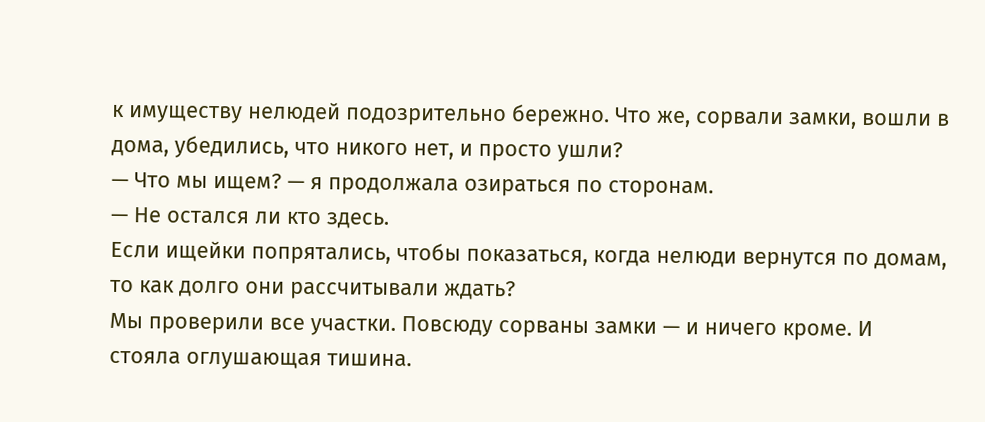к имуществу нелюдей подозрительно бережно. Что же, сорвали замки, вошли в дома, убедились, что никого нет, и просто ушли?
— Что мы ищем? — я продолжала озираться по сторонам.
— Не остался ли кто здесь.
Если ищейки попрятались, чтобы показаться, когда нелюди вернутся по домам, то как долго они рассчитывали ждать?
Мы проверили все участки. Повсюду сорваны замки — и ничего кроме. И стояла оглушающая тишина.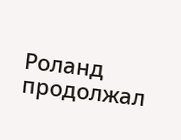Роланд продолжал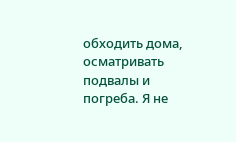обходить дома, осматривать подвалы и погреба. Я не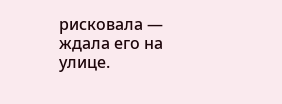рисковала — ждала его на улице.